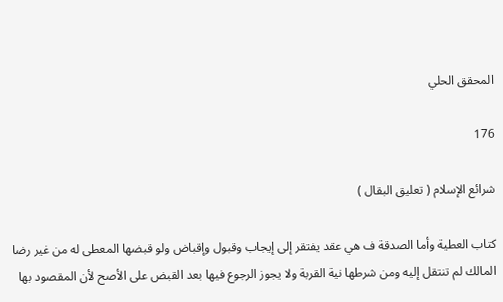المحقق الحلي

176

شرائع الإسلام ( تعليق البقال )

كتاب العطية وأما الصدقة ف هي عقد يفتقر إلى إيجاب وقبول وإقباض ولو قبضها المعطى له من غير رضا المالك لم تنتقل إليه ومن شرطها نية القربة ولا يجوز الرجوع فيها بعد القبض على الأصح لأن المقصود بها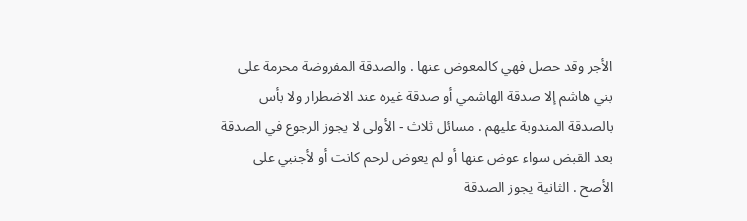الأجر وقد حصل فهي كالمعوض عنها . والصدقة المفروضة محرمة على بني هاشم إلا صدقة الهاشمي أو صدقة غيره عند الاضطرار ولا بأس بالصدقة المندوبة عليهم . مسائل ثلاث - الأولى لا يجوز الرجوع في الصدقة بعد القبض سواء عوض عنها أو لم يعوض لرحم كانت أو لأجنبي على الأصح . الثانية يجوز الصدقة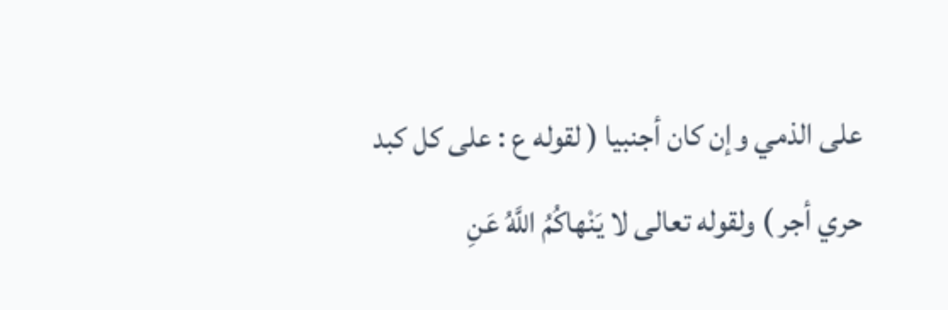على الذمي وإن كان أجنبيا ( لقوله ع : على كل كبد حري أجر ) ولقوله تعالى لا يَنْهاكُمُ اللَّهُ عَنِ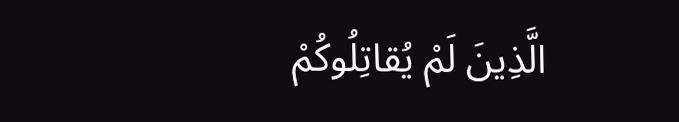الَّذِينَ لَمْ يُقاتِلُوكُمْ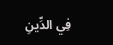فِي الدِّينِ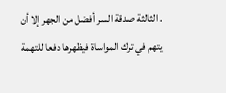. الثالثة صدقة السر أفضل من الجهر إلا أن يتهم في ترك المواساة فيظهرها دفعا للتهمة